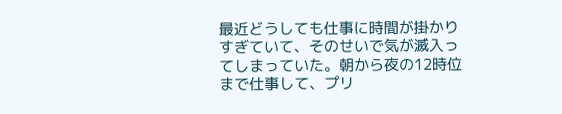最近どうしても仕事に時間が掛かりすぎていて、そのせいで気が滅入ってしまっていた。朝から夜の12時位まで仕事して、プリ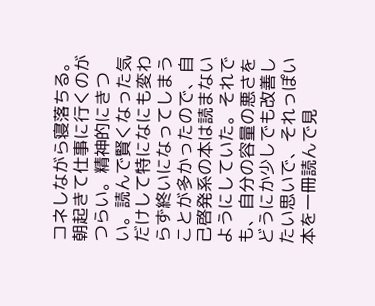コネしながら寝落ちる。朝起きて仕事に行くのがつらい。精神的にきつい。読んで賢くなった気だけして特になにも変わらず終いになってしまうことが多かったので、自己啓発系の本は読まないようにしていた。それでも、自分の容量の悪さをどうにか少しでも改善したい思いで、それっぽい本を一冊読んで見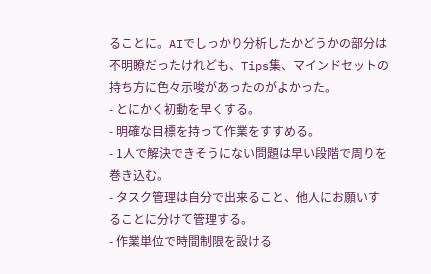ることに。AIでしっかり分析したかどうかの部分は不明瞭だったけれども、Tips集、マインドセットの持ち方に色々示唆があったのがよかった。
- とにかく初動を早くする。
- 明確な目標を持って作業をすすめる。
- 1人で解決できそうにない問題は早い段階で周りを巻き込む。
- タスク管理は自分で出来ること、他人にお願いすることに分けて管理する。
- 作業単位で時間制限を設ける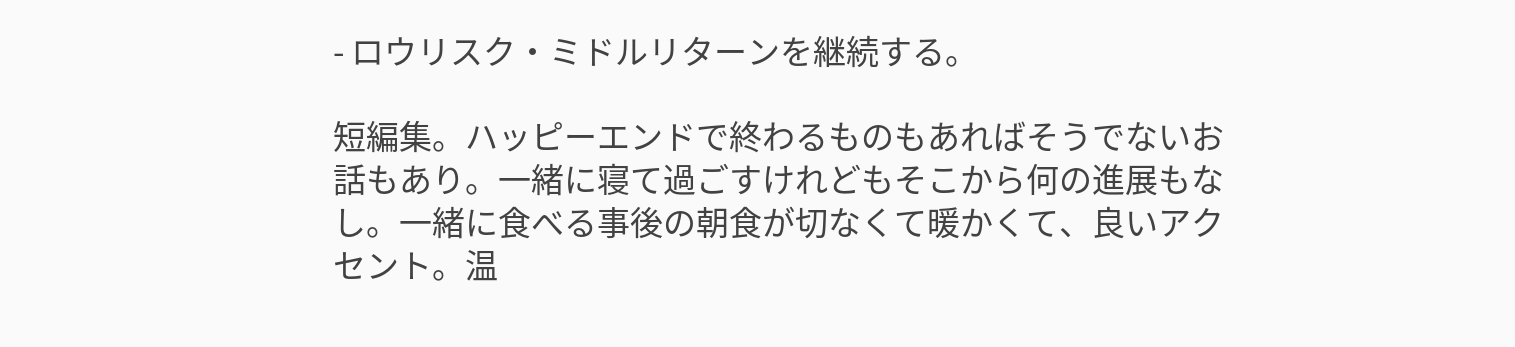- ロウリスク・ミドルリターンを継続する。

短編集。ハッピーエンドで終わるものもあればそうでないお話もあり。一緒に寝て過ごすけれどもそこから何の進展もなし。一緒に食べる事後の朝食が切なくて暖かくて、良いアクセント。温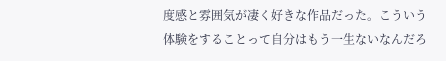度感と雰囲気が凄く好きな作品だった。こういう体験をすることって自分はもう一生ないなんだろ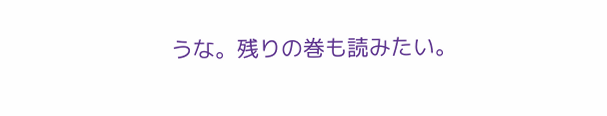うな。残りの巻も読みたい。